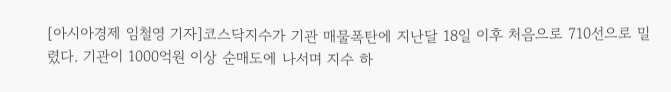[아시아경제 임철영 기자]코스닥지수가 기관 매물폭탄에 지난달 18일 이후 처음으로 710선으로 밀렸다. 기관이 1000억원 이상 순매도에 나서며 지수 하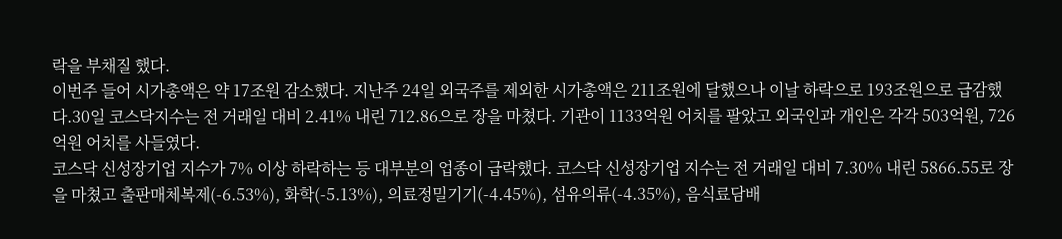락을 부채질 했다.
이번주 들어 시가총액은 약 17조원 감소했다. 지난주 24일 외국주를 제외한 시가총액은 211조원에 달했으나 이날 하락으로 193조원으로 급감했다.30일 코스닥지수는 전 거래일 대비 2.41% 내린 712.86으로 장을 마쳤다. 기관이 1133억원 어치를 팔았고 외국인과 개인은 각각 503억원, 726억원 어치를 사들였다.
코스닥 신성장기업 지수가 7% 이상 하락하는 등 대부분의 업종이 급락했다. 코스닥 신성장기업 지수는 전 거래일 대비 7.30% 내린 5866.55로 장을 마쳤고 출판매체복제(-6.53%), 화학(-5.13%), 의료정밀기기(-4.45%), 섬유의류(-4.35%), 음식료담배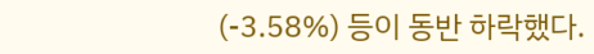(-3.58%) 등이 동반 하락했다.